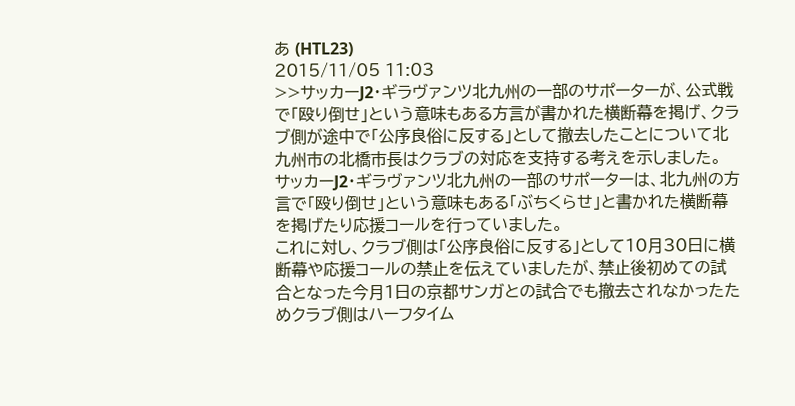あ (HTL23)
2015/11/05 11:03
>>サッカーJ2・ギラヴァンツ北九州の一部のサポーターが、公式戦で「殴り倒せ」という意味もある方言が書かれた横断幕を掲げ、クラブ側が途中で「公序良俗に反する」として撤去したことについて北九州市の北橋市長はクラブの対応を支持する考えを示しました。
サッカーJ2・ギラヴァンツ北九州の一部のサポーターは、北九州の方言で「殴り倒せ」という意味もある「ぶちくらせ」と書かれた横断幕を掲げたり応援コールを行っていました。
これに対し、クラブ側は「公序良俗に反する」として10月30日に横断幕や応援コールの禁止を伝えていましたが、禁止後初めての試合となった今月1日の京都サンガとの試合でも撤去されなかったためクラブ側はハーフタイム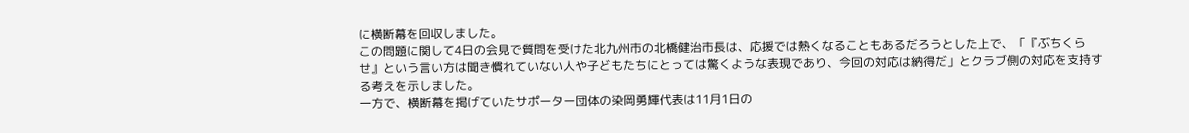に横断幕を回収しました。
この問題に関して4日の会見で質問を受けた北九州市の北橋健治市長は、応援では熱くなることもあるだろうとした上で、「『ぶちくらせ』という言い方は聞き慣れていない人や子どもたちにとっては驚くような表現であり、今回の対応は納得だ」とクラブ側の対応を支持する考えを示しました。
一方で、横断幕を掲げていたサポーター団体の染岡勇輝代表は11月1日の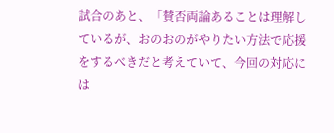試合のあと、「賛否両論あることは理解しているが、おのおのがやりたい方法で応援をするべきだと考えていて、今回の対応には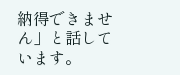納得できません」と話しています。